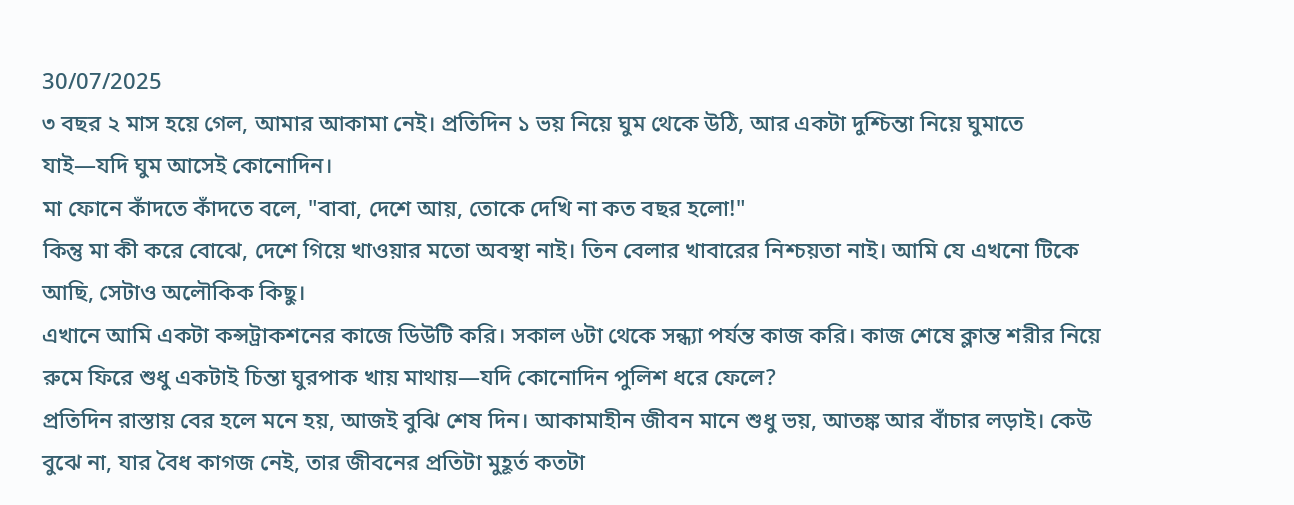30/07/2025
৩ বছর ২ মাস হয়ে গেল, আমার আকামা নেই। প্রতিদিন ১ ভয় নিয়ে ঘুম থেকে উঠি, আর একটা দুশ্চিন্তা নিয়ে ঘুমাতে যাই—যদি ঘুম আসেই কোনোদিন।
মা ফোনে কাঁদতে কাঁদতে বলে, "বাবা, দেশে আয়, তোকে দেখি না কত বছর হলো!"
কিন্তু মা কী করে বোঝে, দেশে গিয়ে খাওয়ার মতো অবস্থা নাই। তিন বেলার খাবারের নিশ্চয়তা নাই। আমি যে এখনো টিকে আছি, সেটাও অলৌকিক কিছু।
এখানে আমি একটা কন্সট্রাকশনের কাজে ডিউটি করি। সকাল ৬টা থেকে সন্ধ্যা পর্যন্ত কাজ করি। কাজ শেষে ক্লান্ত শরীর নিয়ে রুমে ফিরে শুধু একটাই চিন্তা ঘুরপাক খায় মাথায়—যদি কোনোদিন পুলিশ ধরে ফেলে?
প্রতিদিন রাস্তায় বের হলে মনে হয়, আজই বুঝি শেষ দিন। আকামাহীন জীবন মানে শুধু ভয়, আতঙ্ক আর বাঁচার লড়াই। কেউ বুঝে না, যার বৈধ কাগজ নেই, তার জীবনের প্রতিটা মুহূর্ত কতটা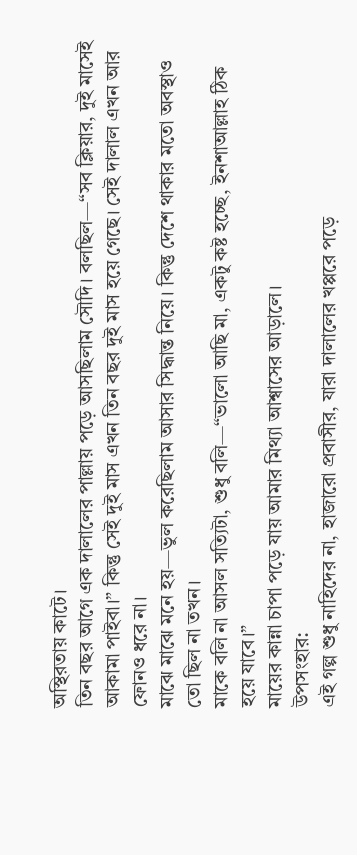অস্থিরতায় কাটে।
তিন বছর আগে এক দালালের পাল্লায় পড়ে আসছিলাম সৌদি। বলছিল—“সব ক্লিয়ার, দুই মাসেই আকামা পাইবা।” কিন্তু সেই দুই মাস এখন তিন বছর দুই মাস হয়ে গেছে। সেই দালাল এখন আর ফোনও ধরে না।
মাঝে মাঝে মনে হয়—ভুল করেছিলাম আসার সিদ্ধান্ত নিয়ে। কিন্তু দেশে থাকার মতো অবস্থাও তো ছিল না তখন।
মাকে বলি না আসল সত্যিটা, শুধু বলি—“ভালো আছি মা, একটু কষ্ট হচ্ছে, ইনশাআল্লাহ ঠিক হয়ে যাবে।”
মায়ের কান্না চাপা পড়ে যায় আমার মিথ্যা আশ্বাসের আড়ালে।
উপসংহার:
এই গল্প শুধু নাহিদের না, হাজারো প্রবাসীর, যারা দালালের খপ্পরে পড়ে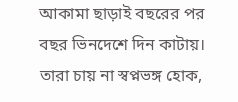আকামা ছাড়াই বছরের পর বছর ভিনদেশে দিন কাটায়। তারা চায় না স্বপ্নভঙ্গ হোক,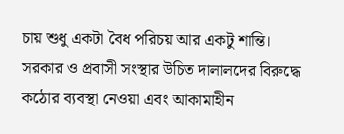চায় শুধু একটা বৈধ পরিচয় আর একটু শান্তি।
সরকার ও প্রবাসী সংস্থার উচিত দালালদের বিরুদ্ধে কঠোর ব্যবস্থা নেওয়া এবং আকামাহীন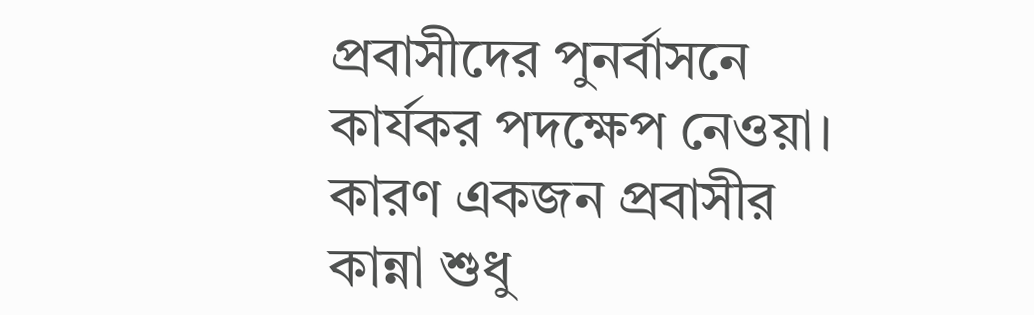প্রবাসীদের পুনর্বাসনে কার্যকর পদক্ষেপ নেওয়া। কারণ একজন প্রবাসীর কান্না শুধু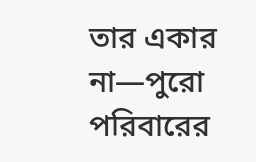তার একার না—পুরো পরিবারের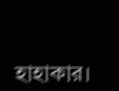হাহাকার।